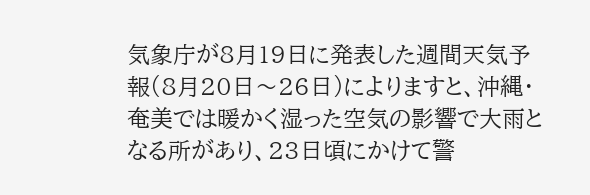気象庁が8月19日に発表した週間天気予報(8月20日〜26日)によりますと、沖縄・奄美では暖かく湿った空気の影響で大雨となる所があり、23日頃にかけて警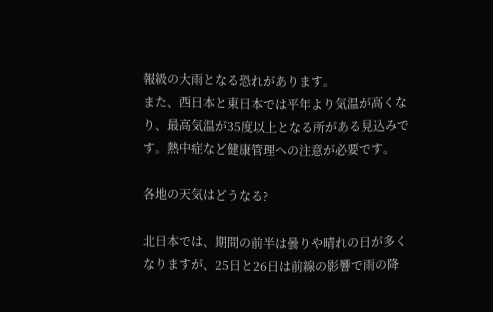報級の大雨となる恐れがあります。
また、西日本と東日本では平年より気温が高くなり、最高気温が35度以上となる所がある見込みです。熱中症など健康管理への注意が必要です。

各地の天気はどうなる?

北日本では、期間の前半は曇りや晴れの日が多くなりますが、25日と26日は前線の影響で雨の降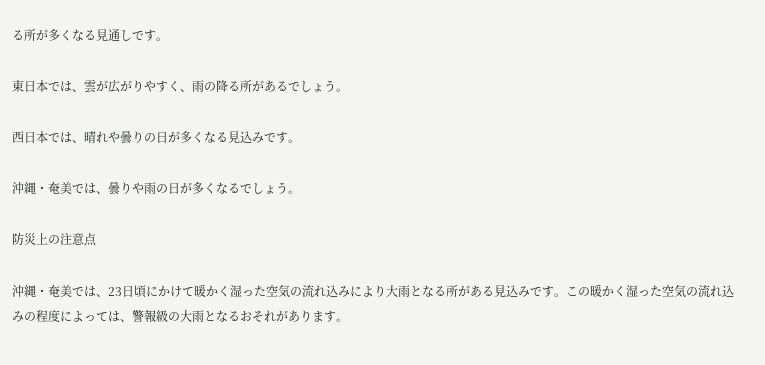る所が多くなる見通しです。

東日本では、雲が広がりやすく、雨の降る所があるでしょう。

西日本では、晴れや曇りの日が多くなる見込みです。

沖縄・奄美では、曇りや雨の日が多くなるでしょう。

防災上の注意点

沖縄・奄美では、23日頃にかけて暖かく湿った空気の流れ込みにより大雨となる所がある見込みです。この暖かく湿った空気の流れ込みの程度によっては、警報級の大雨となるおそれがあります。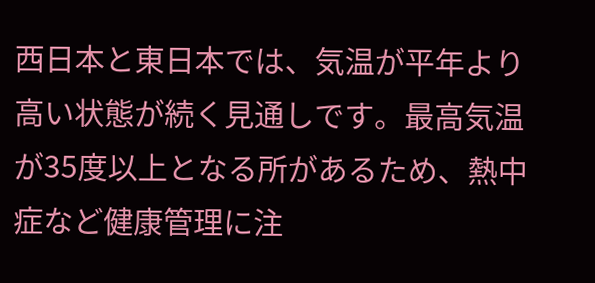西日本と東日本では、気温が平年より高い状態が続く見通しです。最高気温が35度以上となる所があるため、熱中症など健康管理に注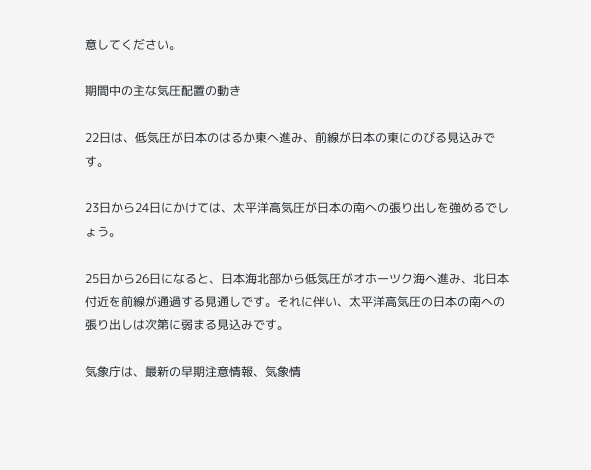意してください。

期間中の主な気圧配置の動き

22日は、低気圧が日本のはるか東へ進み、前線が日本の東にのびる見込みです。

23日から24日にかけては、太平洋高気圧が日本の南への張り出しを強めるでしょう。

25日から26日になると、日本海北部から低気圧がオホーツク海へ進み、北日本付近を前線が通過する見通しです。それに伴い、太平洋高気圧の日本の南への張り出しは次第に弱まる見込みです。

気象庁は、最新の早期注意情報、気象情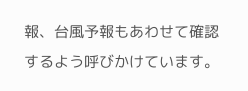報、台風予報もあわせて確認するよう呼びかけています。